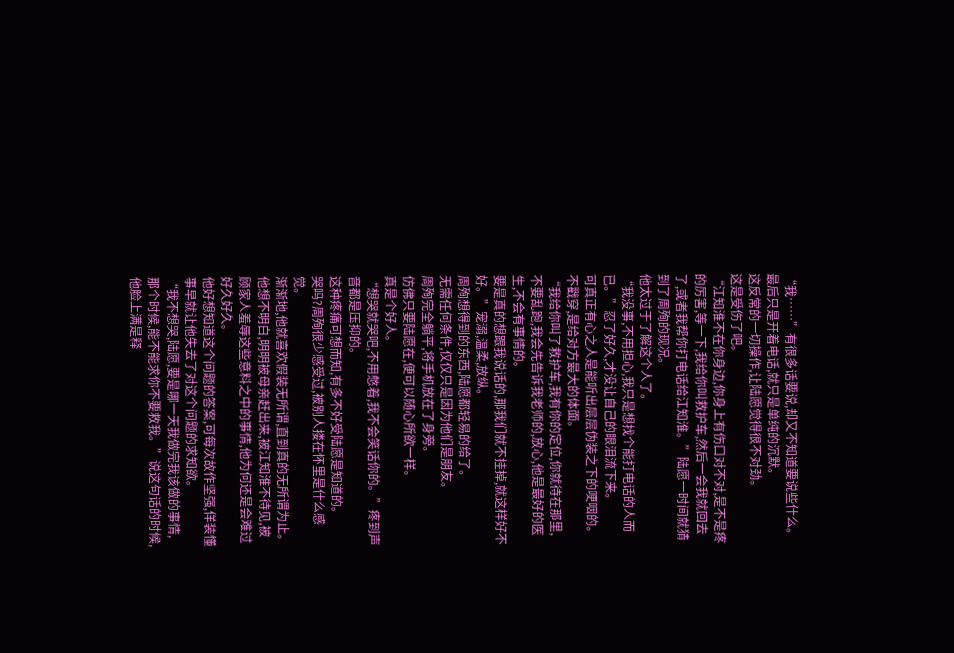“我……”有很多话要说,却又不知道要说些什么。
最后只是开着电话,就只是单纯的沉默。
这反常的一切操作,让陆愿觉得很不对劲。
这是受伤了吧。
“江知淮不在你身边,你身上有伤口对不对,是不是疼的厉害,等一下,我给你叫救护车,然后一会我就回去了,或者我帮你打电话给江知淮。”陆愿一时间就猜到了周殉的现况。
他太过于了解这个人了。
“我没事,不用担心,我只是想找个能打电话的人而已。”忍了好久,才没让自己的眼泪流下来。
可真正有心之人是能听出层层伪装之下的哽咽的。
不戳穿,是给对方最大的体面。
“我给你叫了救护车,我有你的定位,你就待在那里,不要乱跑,我会先告诉我老师的,放心,他是最好的医生,不会有事情的。
要是真的想跟我说话的,那我们就不挂掉,就这样好不好。”宠溺,温柔,放纵。
周殉想得到的东西,陆愿都轻易的给了。
无需任何条件,仅仅只是因为他们是朋友。
周殉完全躺平,将手机放在了身旁。
仿佛只要陆愿在,便可以随心所欲一样。
真是个好人。
“想哭就哭吧,不用憋着,我不会笑话你的。”疼到声音都是压抑的。
这种疼痛可想而知,有多不好受陆愿是知道的。
哭吗?周殉很少感受过,被别人搂在怀里是什么感觉。
渐渐地,他就喜欢假装无所谓,直到真的无所谓为止。
他想不明白,明明被母亲赶出来,被江知淮不待见,被顾家人羞辱这些意料之中的事情,他为何还是会难过好久好久。
他好想知道这个问题的答案,可每次故作坚强,佯装懂事早就让他失去了对这个问题的求知欲。
“我不想哭,陆愿,要是哪一天我做完我该做的事情,那个时候,能不能求你不要救我。”说这句话的时候,他脸上满是释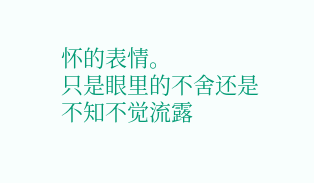怀的表情。
只是眼里的不舍还是不知不觉流露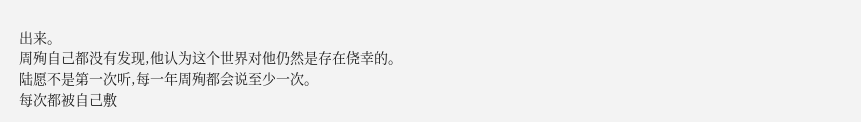出来。
周殉自己都没有发现,他认为这个世界对他仍然是存在侥幸的。
陆愿不是第一次听,每一年周殉都会说至少一次。
每次都被自己敷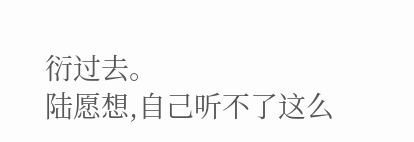衍过去。
陆愿想,自己听不了这么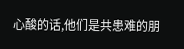心酸的话,他们是共患难的朋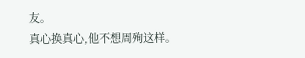友。
真心换真心,他不想周殉这样。